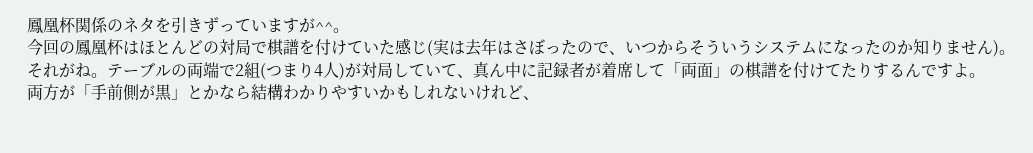鳳凰杯関係のネタを引きずっていますが^^。
今回の鳳凰杯はほとんどの対局で棋譜を付けていた感じ(実は去年はさぼったので、いつからそういうシステムになったのか知りません)。それがね。テーブルの両端で2組(つまり4人)が対局していて、真ん中に記録者が着席して「両面」の棋譜を付けてたりするんですよ。
両方が「手前側が黒」とかなら結構わかりやすいかもしれないけれど、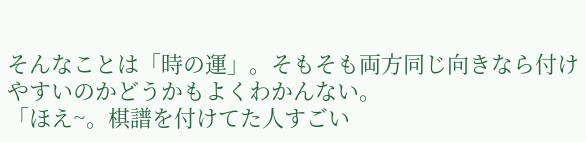そんなことは「時の運」。そもそも両方同じ向きなら付けやすいのかどうかもよくわかんない。
「ほえ~。棋譜を付けてた人すごい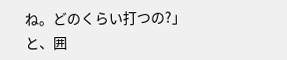ね。どのくらい打つの?」
と、囲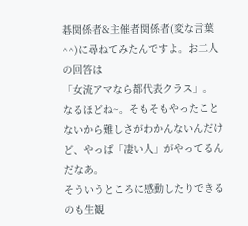碁関係者&主催者関係者(変な言葉^^)に尋ねてみたんですよ。お二人の回答は
「女流アマなら都代表クラス」。
なるほどね~。そもそもやったことないから難しさがわかんないんだけど、やっぱ「凄い人」がやってるんだなあ。
そういうところに感動したりできるのも生観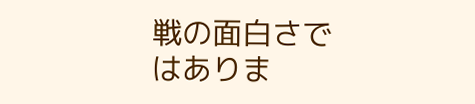戦の面白さではありま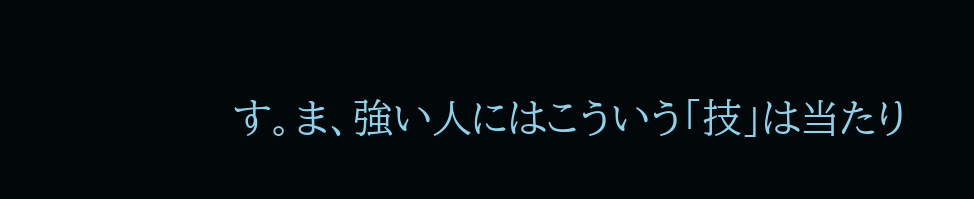す。ま、強い人にはこういう「技」は当たり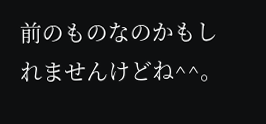前のものなのかもしれませんけどね^^。